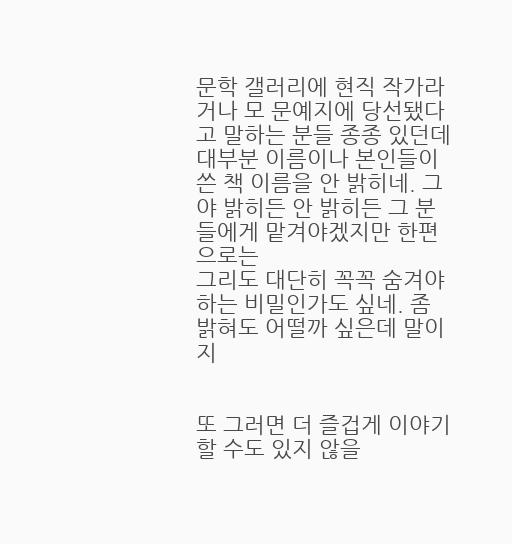문학 갤러리에 현직 작가라거나 모 문예지에 당선됐다고 말하는 분들 종종 있던데
대부분 이름이나 본인들이 쓴 책 이름을 안 밝히네. 그야 밝히든 안 밝히든 그 분들에게 맡겨야겠지만 한편으로는
그리도 대단히 꼭꼭 숨겨야 하는 비밀인가도 싶네. 좀 밝혀도 어떨까 싶은데 말이지


또 그러면 더 즐겁게 이야기할 수도 있지 않을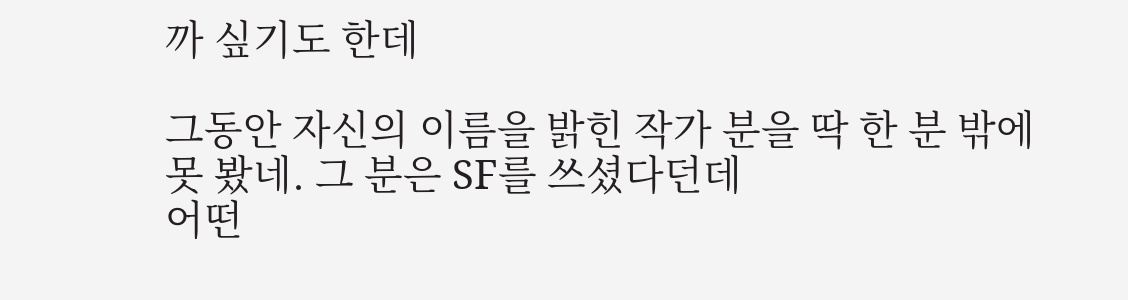까 싶기도 한데

그동안 자신의 이름을 밝힌 작가 분을 딱 한 분 밖에 못 봤네. 그 분은 SF를 쓰셨다던데
어떤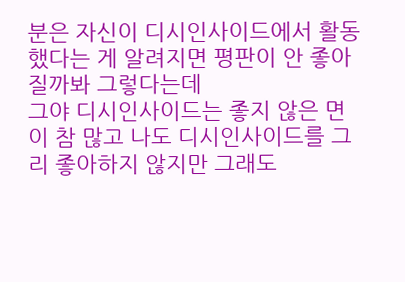분은 자신이 디시인사이드에서 활동했다는 게 알려지면 평판이 안 좋아질까봐 그렇다는데
그야 디시인사이드는 좋지 않은 면이 참 많고 나도 디시인사이드를 그리 좋아하지 않지만 그래도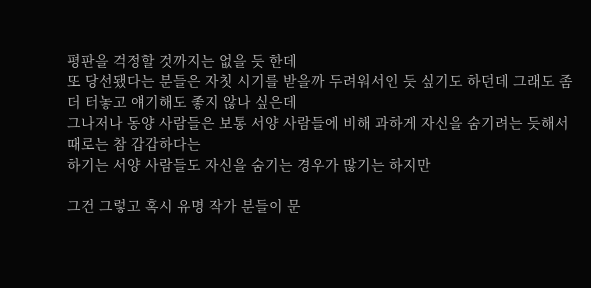평판을 걱정할 것까지는 없을 듯 한데
또 당선됐다는 분들은 자칫 시기를 받을까 두려워서인 듯 싶기도 하던데 그래도 좀더 터놓고 얘기해도 좋지 않나 싶은데
그나저나 동양 사람들은 보통 서양 사람들에 비해 과하게 자신을 숨기려는 듯해서 때로는 참 갑갑하다는
하기는 서양 사람들도 자신을 숨기는 경우가 많기는 하지만

그건 그렇고 혹시 유명 작가 분들이 문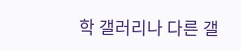학 갤러리나 다른 갤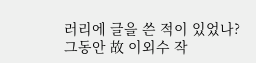러리에 글을 쓴 적이 있었나?
그동안 故 이외수 작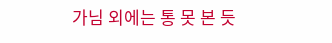가님 외에는 통 못 본 듯